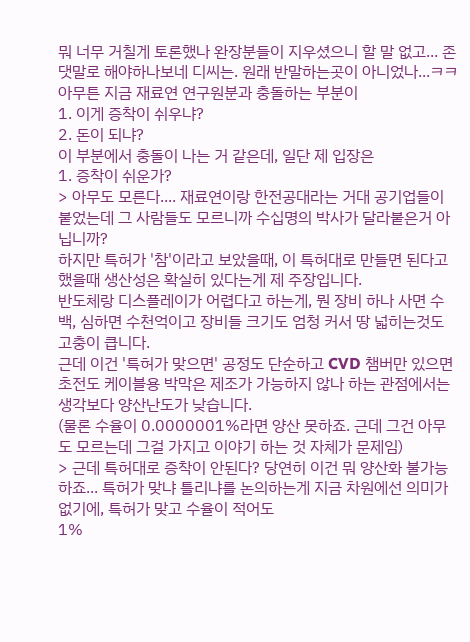뭐 너무 거칠게 토론했나 완장분들이 지우셨으니 할 말 없고... 존댓말로 해야하나보네 디씨는. 원래 반말하는곳이 아니었나...ㅋㅋ
아무튼 지금 재료연 연구원분과 충돌하는 부분이
1. 이게 증착이 쉬우냐?
2. 돈이 되냐?
이 부분에서 충돌이 나는 거 같은데, 일단 제 입장은
1. 증착이 쉬운가?
> 아무도 모른다.... 재료연이랑 한전공대라는 거대 공기업들이 붙었는데 그 사람들도 모르니까 수십명의 박사가 달라붙은거 아닙니까?
하지만 특허가 '참'이라고 보았을때, 이 특허대로 만들면 된다고 했을때 생산성은 확실히 있다는게 제 주장입니다.
반도체랑 디스플레이가 어렵다고 하는게, 뭔 장비 하나 사면 수백, 심하면 수천억이고 장비들 크기도 엄청 커서 땅 넓히는것도 고충이 큽니다.
근데 이건 '특허가 맞으면' 공정도 단순하고 CVD 챔버만 있으면 초전도 케이블용 박막은 제조가 가능하지 않나 하는 관점에서는 생각보다 양산난도가 낮습니다.
(물론 수율이 0.0000001%라면 양산 못하죠. 근데 그건 아무도 모르는데 그걸 가지고 이야기 하는 것 자체가 문제임)
> 근데 특허대로 증착이 안된다? 당연히 이건 뭐 양산화 불가능하죠... 특허가 맞냐 틀리냐를 논의하는게 지금 차원에선 의미가 없기에, 특허가 맞고 수율이 적어도
1%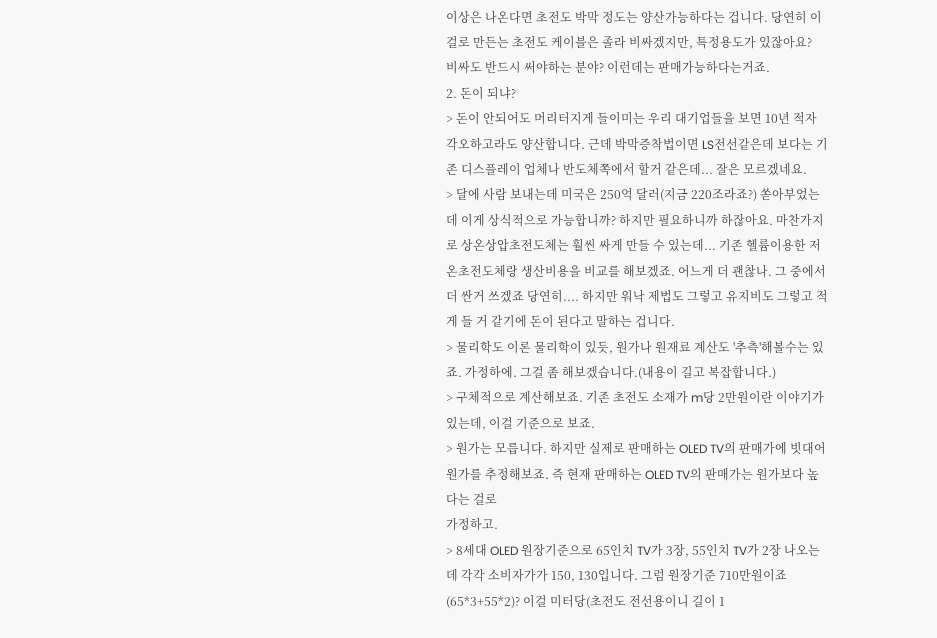이상은 나온다면 초전도 박막 정도는 양산가능하다는 겁니다. 당연히 이걸로 만든는 초전도 케이블은 졸라 비싸겠지만, 특정용도가 있잖아요?
비싸도 반드시 써야하는 분야? 이런데는 판매가능하다는거죠.
2. 돈이 되냐?
> 돈이 안되어도 머리터지게 들이미는 우리 대기업들을 보면 10년 적자 각오하고라도 양산합니다. 근데 박막증착법이면 LS전선같은데 보다는 기존 디스플레이 업체나 반도체쪽에서 할거 같은데... 잘은 모르겠네요.
> 달에 사람 보내는데 미국은 250억 달러(지금 220조라죠?) 쏟아부었는데 이게 상식적으로 가능합니까? 하지만 필요하니까 하잖아요. 마찬가지로 상온상압초전도체는 훨씬 싸게 만들 수 있는데... 기존 헬륨이용한 저온초전도체랑 생산비용을 비교를 해보겠죠. 어느게 더 괜찮나. 그 중에서 더 싼거 쓰겠죠 당연히.... 하지만 워낙 제법도 그렇고 유지비도 그렇고 적게 들 거 같기에 돈이 된다고 말하는 겁니다.
> 물리학도 이론 물리학이 있듯, 원가나 원재료 계산도 '추측'해볼수는 있죠. 가정하에. 그걸 좀 해보겠습니다.(내용이 길고 복잡합니다.)
> 구체적으로 계산해보죠. 기존 초전도 소재가 m당 2만원이란 이야기가 있는데, 이걸 기준으로 보죠.
> 원가는 모릅니다. 하지만 실제로 판매하는 OLED TV의 판매가에 빗대어 원가를 추정해보죠. 즉 현재 판매하는 OLED TV의 판매가는 원가보다 높다는 걸로
가정하고.
> 8세대 OLED 원장기준으로 65인치 TV가 3장, 55인치 TV가 2장 나오는데 각각 소비자가가 150, 130입니다. 그럼 원장기준 710만원이죠(65*3+55*2)? 이걸 미터당(초전도 전선용이니 길이 1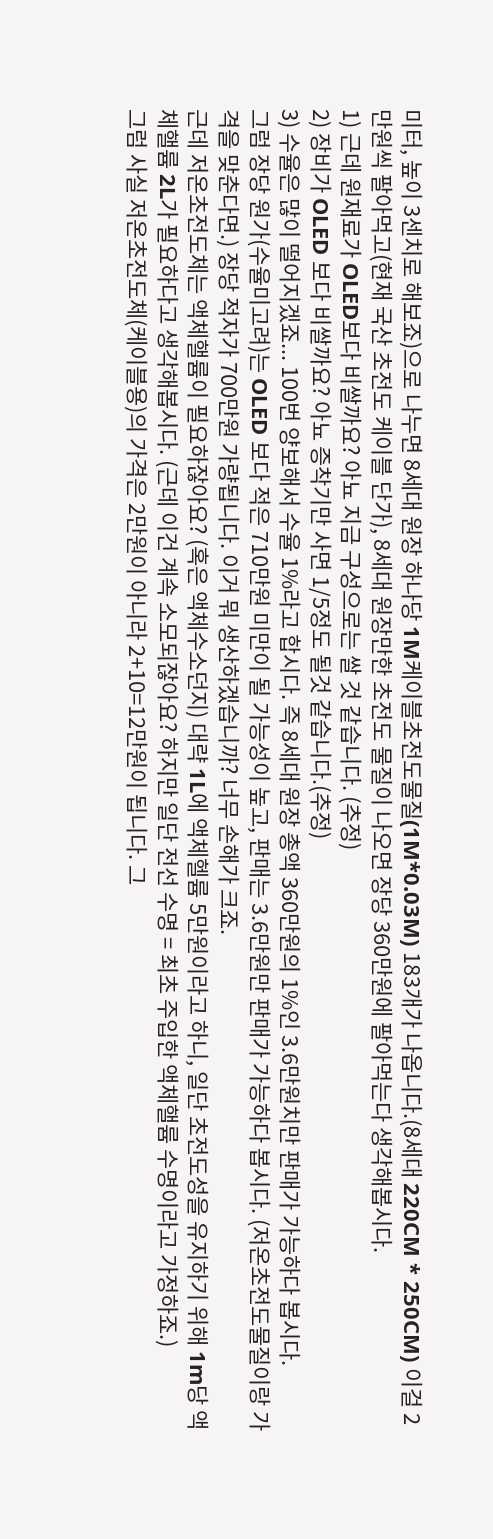미터, 높이 3센치로 해보죠)으로 나누면 8세대 원장 하나당 1M케이블초전도물질(1M*0.03M) 183개가 나옵니다.(8세대 220CM * 250CM) 이걸 2만원씩 팔아먹고(현재 국산 초전도 케이블 단가), 8세대 원장만한 초전도 물질이 나오면 장당 360만원에 팔아먹는다 생각해봅시다.
1) 근데 원재료가 OLED보다 비쌀까요? 아뇨 지금 구성으로는 쌀 것 같습니다. (추정)
2) 장비가 OLED 보다 비쌀까요? 아뇨 증착기만 사면 1/5정도 될것 같습니다.(추정)
3) 수율은 많이 떨어지겠죠... 100번 양보해서 수율 1%라고 합시다. 즉 8세대 원장 총액 360만원의 1%인 3.6만원치만 판매가 가능하다 봅시다.
그럼 장당 원가(수율미고려)는 OLED 보다 적은 710만원 미만이 될 가능성이 높고, 판매는 3.6만원만 판매가 가능하다 봅시다. (저온초전도물질이랑 가격을 맞춘다면.) 장당 적자가 700만원 가량됩니다. 이거 뭐 생산하겠습니까? 너무 손해가 크죠.
근데 저온초전도체는 액체핼륨이 필요하잖아요? (혹은 액체수소던지) 대략 1L에 액체헬륨 5만원이라고 하니, 일단 초전도성을 유지하기 위해 1m당 액체핼륨 2L가 필요하다고 생각해봅시다. (근데 이건 계속 소모되잖아요? 하지만 일단 전선 수명 = 최초 주입한 액체핼륨 수명이라고 가정하죠.)
그럼 사실 저온초전도체(케이블용)의 가격은 2만원이 아니라 2+10=12만원이 됩니다. 그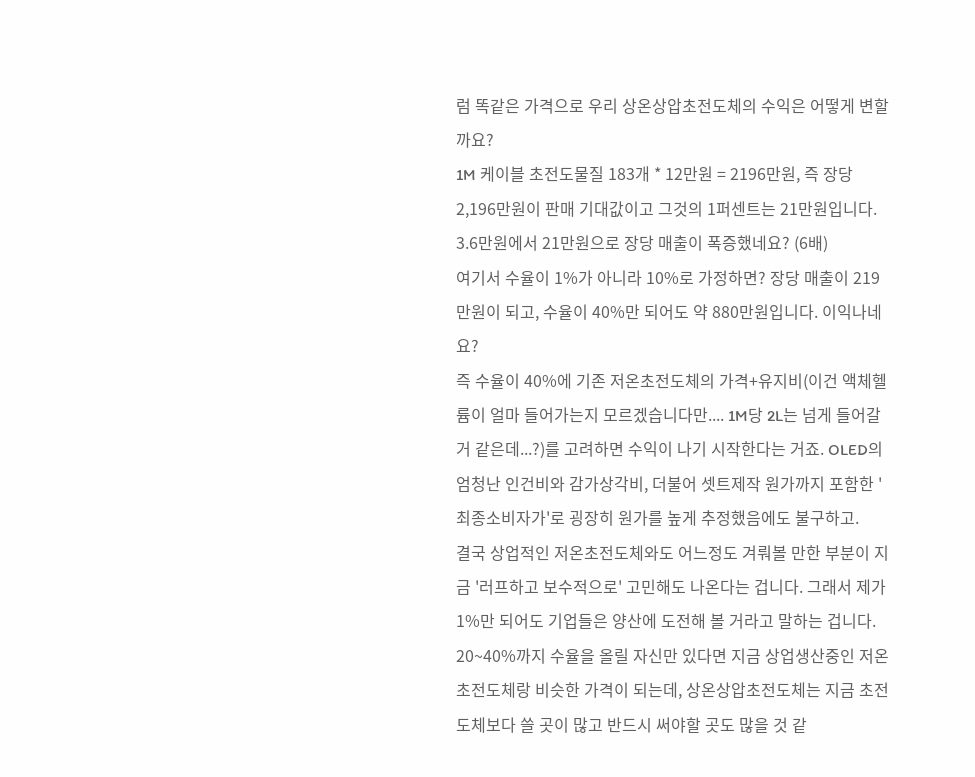럼 똑같은 가격으로 우리 상온상압초전도체의 수익은 어떻게 변할까요?
1M 케이블 초전도물질 183개 * 12만원 = 2196만원, 즉 장당 2,196만원이 판매 기대값이고 그것의 1퍼센트는 21만원입니다. 3.6만원에서 21만원으로 장당 매출이 폭증했네요? (6배)
여기서 수율이 1%가 아니라 10%로 가정하면? 장당 매출이 219만원이 되고, 수율이 40%만 되어도 약 880만원입니다. 이익나네요?
즉 수율이 40%에 기존 저온초전도체의 가격+유지비(이건 액체헬륨이 얼마 들어가는지 모르겠습니다만.... 1M당 2L는 넘게 들어갈거 같은데...?)를 고려하면 수익이 나기 시작한다는 거죠. OLED의 엄청난 인건비와 감가상각비, 더불어 셋트제작 원가까지 포함한 '최종소비자가'로 굉장히 원가를 높게 추정했음에도 불구하고.
결국 상업적인 저온초전도체와도 어느정도 겨뤄볼 만한 부분이 지금 '러프하고 보수적으로' 고민해도 나온다는 겁니다. 그래서 제가 1%만 되어도 기업들은 양산에 도전해 볼 거라고 말하는 겁니다. 20~40%까지 수율을 올릴 자신만 있다면 지금 상업생산중인 저온초전도체랑 비슷한 가격이 되는데, 상온상압초전도체는 지금 초전도체보다 쓸 곳이 많고 반드시 써야할 곳도 많을 것 같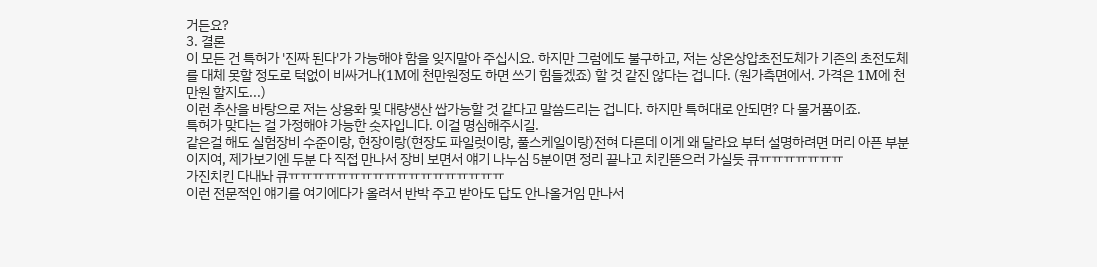거든요?
3. 결론
이 모든 건 특허가 '진짜 된다'가 가능해야 함을 잊지말아 주십시요. 하지만 그럼에도 불구하고, 저는 상온상압초전도체가 기존의 초전도체를 대체 못할 정도로 턱없이 비싸거나(1M에 천만원정도 하면 쓰기 힘들겠죠) 할 것 같진 않다는 겁니다. (원가측면에서. 가격은 1M에 천만원 할지도...)
이런 추산을 바탕으로 저는 상용화 및 대량생산 쌉가능할 것 같다고 말씀드리는 겁니다. 하지만 특허대로 안되면? 다 물거품이죠.
특허가 맞다는 걸 가정해야 가능한 숫자입니다. 이걸 명심해주시길.
같은걸 해도 실험장비 수준이랑, 현장이랑(현장도 파일럿이랑, 풀스케일이랑)전혀 다른데 이게 왜 달라요 부터 설명하려면 머리 아픈 부분이지여, 제가보기엔 두분 다 직접 만나서 장비 보면서 얘기 나누심 5분이면 정리 끝나고 치킨뜯으러 가실듯 큐ㅠㅠㅠㅠㅠㅠㅠ
가진치킨 다내놔 큐ㅠㅠㅠㅠㅠㅠㅠㅠㅠㅠㅠㅠㅠㅠㅠㅠㅠㅠ
이런 전문적인 얘기를 여기에다가 올려서 반박 주고 받아도 답도 안나올거임 만나서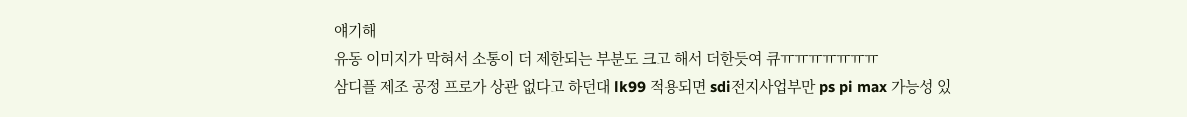얘기해
유동 이미지가 막혀서 소통이 더 제한되는 부분도 크고 해서 더한듯여 큐ㅠㅠㅠㅠㅠㅠㅠ
삼디플 제조 공정 프로가 상관 없다고 하던대 lk99 적용되면 sdi전지사업부만 ps pi max 가능성 있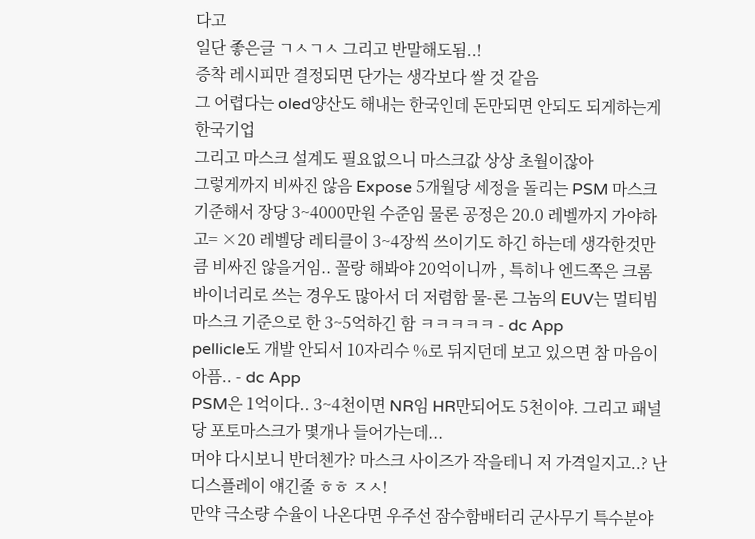다고
일단 좋은글 ㄱㅅㄱㅅ 그리고 반말해도됨..!
증착 레시피만 결정되면 단가는 생각보다 쌀 것 같음
그 어렵다는 oled양산도 해내는 한국인데 돈만되면 안되도 되게하는게 한국기업
그리고 마스크 설계도 필요없으니 마스크값 상상 초월이잖아
그렇게까지 비싸진 않음 Expose 5개월당 세정을 돌리는 PSM 마스크 기준해서 장당 3~4000만원 수준임 물론 공정은 20.0 레벨까지 가야하고= ×20 레벨당 레티클이 3~4장씩 쓰이기도 하긴 하는데 생각한것만큼 비싸진 않을거임.. 꼴랑 해봐야 20억이니까 , 특히나 엔드쪽은 크롬 바이너리로 쓰는 경우도 많아서 더 저렴함 물-론 그놈의 EUV는 멀티빔 마스크 기준으로 한 3~5억하긴 함 ㅋㅋㅋㅋㅋ - dc App
pellicle도 개발 안되서 10자리수 %로 뒤지던데 보고 있으면 참 마음이 아픔.. - dc App
PSM은 1억이다.. 3~4천이면 NR임 HR만되어도 5천이야. 그리고 패널당 포토마스크가 몇개나 들어가는데...
머야 다시보니 반더첸가? 마스크 사이즈가 작을테니 저 가격일지고..? 난 디스플레이 얘긴줄 ㅎㅎ ㅈㅅ!
만약 극소량 수율이 나온다면 우주선 잠수함배터리 군사무기 특수분야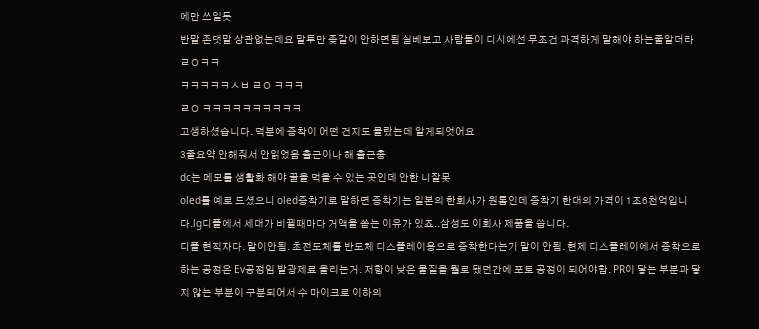에만 쓰일듯
반말 존댓말 상관없는데요 말투만 좆같이 안하면됨 실베보고 사람들이 디시에선 무조건 과격하게 말해야 하는줄알더라
ㄹㅇㅋㅋ
ㅋㅋㅋㅋㅋㅅㅂ ㄹㅇ ㅋㅋㅋ
ㄹㅇ ㅋㅋㅋㅋㅋㅋㅋㅋㅋㅋ
고생하셨습니다. 덕분에 증착이 어떤 건지도 몰랐는데 알게되엇어요
3줄요약 안해줘서 안읽었음 출근이나 해 출근충
dc는 메모를 생활화 해야 꿀을 먹을 수 있는 곳인데 안한 니잘못
oled를 예로 드셨으니 oled증착기로 말하면 증착기는 일본의 한회사가 원톱인데 증착기 한대의 가격이 1조6천억입니다.lg디플에서 세대가 비뀔때마다 거액을 쏟는 이유가 있죠..삼성도 이회사 제품을 씁니다.
디플 현직자다. 말이안됨. 초전도체를 반도체 디스플레이용으로 증착한다는기 말이 안됨. 현제 디스플레이에서 증착으로 하는 공정은 Ev공정임 발광제료 올리는거. 저항이 낮은 물질을 뭘로 됐던간에 포토 공정이 되어야함. PR이 닿는 부분과 닿지 않는 부분이 구분되어서 수 마이크로 이하의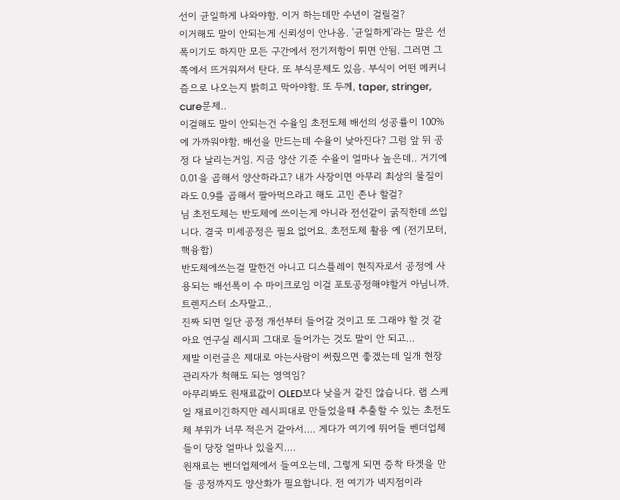선이 균일하게 나와야함. 이거 하는데만 수년이 걸릴걸?
이거해도 말이 안되는게 신뢰성이 안나옴. '균일하게'라는 말은 선폭이기도 하지만 모든 구간에서 전기저항이 튀면 안됨. 그러면 그쪽에서 뜨거워져서 탄다. 또 부식문제도 있음. 부식이 어떤 메커니즘으로 나오는지 밝히고 막아야함. 또 두께, taper, stringer, cure문제..
이걸해도 말이 안되는건 수율임 초전도체 배선의 성공률이 100%에 가까워야함. 배선을 만드는데 수율이 낮아진다? 그럼 앞 뒤 공정 다 날리는거임. 지금 양산 기준 수율이 얼마나 높은데.. 거기에 0.01을 곱해서 양산하라고? 내가 사장이면 아무리 최상의 물질이라도 0.9를 곱해서 팔아먹으라고 해도 고민 존나 할걸?
님 초전도체는 반도체에 쓰이는게 아니라 전선같이 굵직한데 쓰입니다. 결국 미세공정은 필요 없어요. 초전도체 활용 예 (전기모터, 핵융합)
반도체에쓰는걸 말한건 아니고 디스플레이 현직자로서 공정에 사용되는 배선폭이 수 마이크로임 이걸 포토공정해야할거 아님니까. 트렌지스터 소자말고..
진짜 되면 일단 공정 개선부터 들어갈 것이고 또 그래야 할 것 같아요 연구실 레시피 그대로 들어가는 것도 말이 안 되고...
제발 이런글은 제대로 아는사람이 써줬으면 좋겠는데 일개 현장 관리자가 척해도 되는 영역임?
아무리봐도 원재료값이 OLED보다 낮을거 같진 않습니다. 랩 스케일 재료이긴하지만 레시피대로 만들었을때 추출할 수 있는 초전도체 부위가 너무 적은거 같아서.... 게다가 여기에 뛰어들 벤더업체들이 당장 얼마나 있을지....
원재료는 벤더업체에서 들여오는데, 그렇게 되면 증착 타겟을 만들 공정까지도 양산화가 필요합니다. 전 여기가 넥지점이라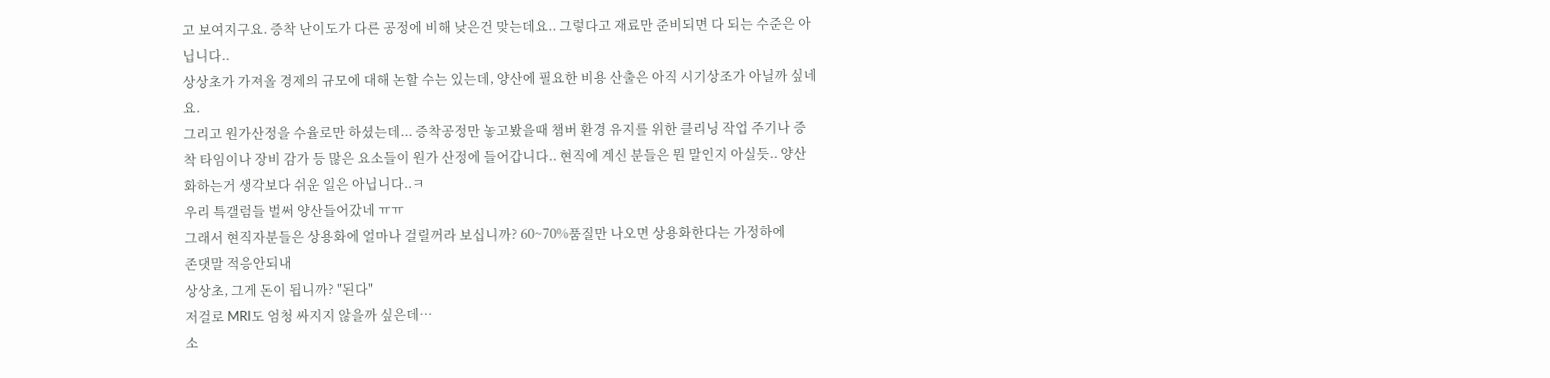고 보여지구요. 증착 난이도가 다른 공정에 비해 낮은건 맞는데요.. 그렇다고 재료만 준비되면 다 되는 수준은 아닙니다..
상상초가 가져올 경제의 규모에 대해 논할 수는 있는데, 양산에 필요한 비용 산출은 아직 시기상조가 아닐까 싶네요.
그리고 원가산정을 수율로만 하셨는데... 증착공정만 놓고봤을때 챔버 환경 유지를 위한 클리닝 작업 주기나 증착 타임이나 장비 감가 등 많은 요소들이 원가 산정에 들어갑니다.. 현직에 계신 분들은 뭔 말인지 아실듯.. 양산화하는거 생각보다 쉬운 일은 아닙니다..ㅋ
우리 특갤럼들 벌써 양산들어갔네 ㅠㅠ
그래서 현직자분들은 상용화에 얼마나 걸릴꺼라 보십니까? 60~70%품질만 나오면 상용화한다는 가정하에
존댓말 적응안되내
상상초, 그게 돈이 됩니까? "된다"
저걸로 MRI도 엄청 싸지지 않을까 싶은데…
소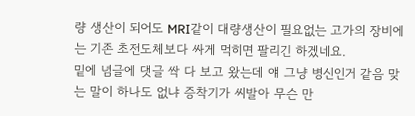량 생산이 되어도 MRI같이 대량생산이 필요없는 고가의 장비에는 기존 초전도체보다 싸게 먹히면 팔리긴 하겠네요.
밑에 념글에 댓글 싹 다 보고 왔는데 얘 그냥 병신인거 같음 맞는 말이 하나도 없냐 증착기가 씨발아 무슨 만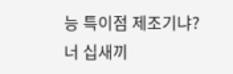능 특이점 제조기냐? 너 십새끼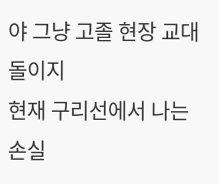야 그냥 고졸 현장 교대돌이지
현재 구리선에서 나는 손실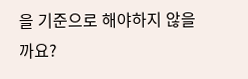을 기준으로 해야하지 않을까요?